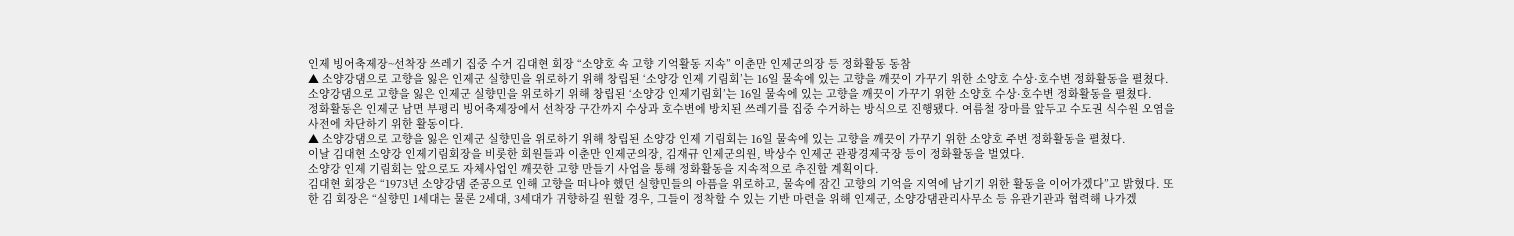인제 빙어축제장~선착장 쓰레기 집중 수거 김대현 회장 “소양호 속 고향 기억활동 지속” 이춘만 인제군의장 등 정화활동 동참
▲ 소양강댐으로 고향을 잃은 인제군 실향민을 위로하기 위해 창립된 ‘소양강 인제 기림회’는 16일 물속에 있는 고향을 깨끗이 가꾸기 위한 소양호 수상·호수변 정화활동을 펼쳤다.
소양강댐으로 고향을 잃은 인제군 실향민을 위로하기 위해 창립된 ‘소양강 인제기림회’는 16일 물속에 있는 고향을 깨끗이 가꾸기 위한 소양호 수상·호수변 정화활동을 펼쳤다.
정화활동은 인제군 남면 부평리 빙어축제장에서 선착장 구간까지 수상과 호수변에 방치된 쓰레기를 집중 수거하는 방식으로 진행됐다. 여름철 장마를 앞두고 수도권 식수원 오염을 사전에 차단하기 위한 활동이다.
▲ 소양강댐으로 고향을 잃은 인제군 실향민을 위로하기 위해 창립된 소양강 인제 기림회는 16일 물속에 있는 고향을 깨끗이 가꾸기 위한 소양호 주변 정화활동을 펼쳤다.
이날 김대현 소양강 인제기림회장을 비롯한 회원들과 이춘만 인제군의장, 김재규 인제군의원, 박상수 인제군 관광경제국장 등이 정화활동을 벌였다.
소양강 인제 기림회는 앞으로도 자체사업인 깨끗한 고향 만들기 사업을 통해 정화활동을 지속적으로 추진할 계획이다.
김대현 회장은 “1973년 소양강댐 준공으로 인해 고향을 떠나야 했던 실향민들의 아픔을 위로하고, 물속에 잠긴 고향의 기억을 지역에 남기기 위한 활동을 이어가겠다”고 밝혔다. 또한 김 회장은 “실향민 1세대는 물론 2세대, 3세대가 귀향하길 원할 경우, 그들이 정착할 수 있는 기반 마련을 위해 인제군, 소양강댐관리사무소 등 유관기관과 협력해 나가겠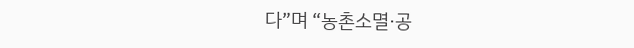다”며 “농촌소멸·공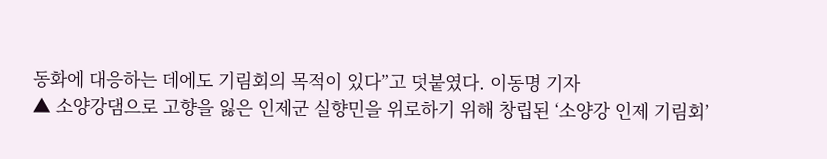동화에 대응하는 데에도 기림회의 목적이 있다”고 덧붙였다. 이동명 기자
▲ 소양강댐으로 고향을 잃은 인제군 실향민을 위로하기 위해 창립된 ‘소양강 인제 기림회’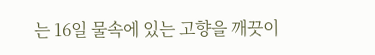는 16일 물속에 있는 고향을 깨끗이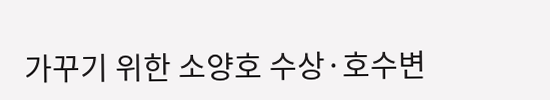가꾸기 위한 소양호 수상·호수변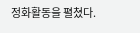정화활동을 펼쳤다.